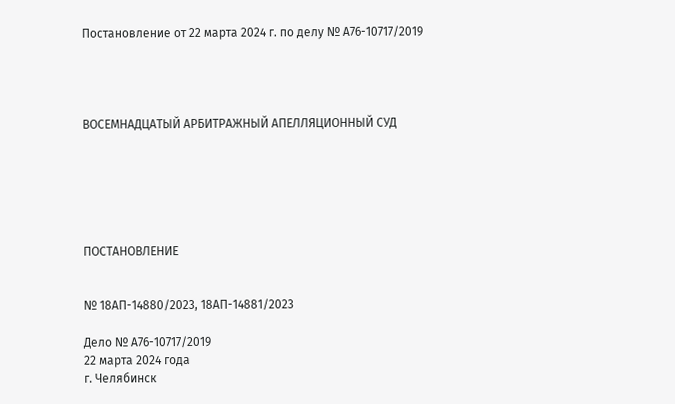Постановление от 22 марта 2024 г. по делу № А76-10717/2019




ВОСЕМНАДЦАТЫЙ АРБИТРАЖНЫЙ АПЕЛЛЯЦИОННЫЙ СУД






ПОСТАНОВЛЕНИЕ


№ 18АП-14880/2023, 18АП-14881/2023

Дело № А76-10717/2019
22 марта 2024 года
г. Челябинск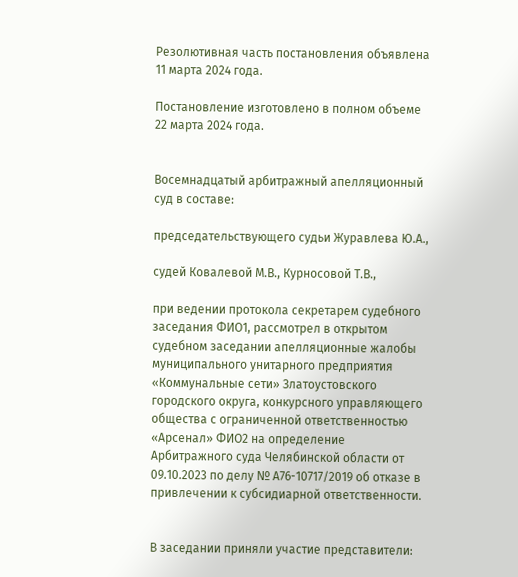Резолютивная часть постановления объявлена 11 марта 2024 года.

Постановление изготовлено в полном объеме 22 марта 2024 года.


Восемнадцатый арбитражный апелляционный суд в составе:

председательствующего судьи Журавлева Ю.А.,

судей Ковалевой М.В., Курносовой Т.В.,

при ведении протокола секретарем судебного заседания ФИО1, рассмотрел в открытом судебном заседании апелляционные жалобы муниципального унитарного предприятия «Коммунальные сети» Златоустовского городского округа, конкурсного управляющего общества с ограниченной ответственностью «Арсенал» ФИО2 на определение Арбитражного суда Челябинской области от 09.10.2023 по делу № А76-10717/2019 об отказе в привлечении к субсидиарной ответственности.


В заседании приняли участие представители: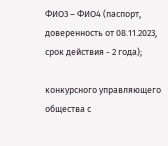ФИО3 – ФИО4 (паспорт, доверенность от 08.11.2023, срок действия - 2 года);

конкурсного управляющего общества с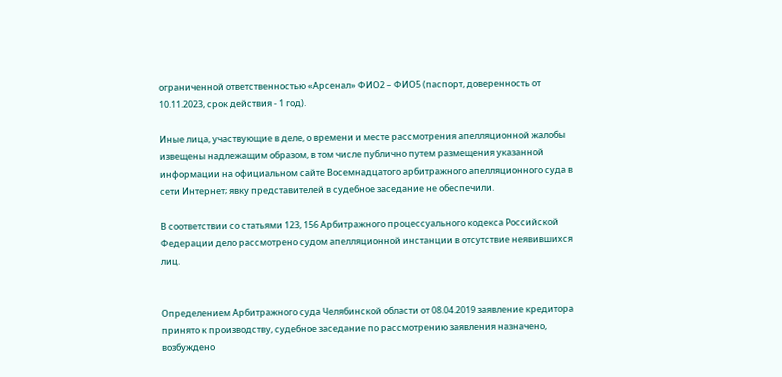ограниченной ответственностью «Арсенал» ФИО2 – ФИО5 (паспорт, доверенность от 10.11.2023, срок действия - 1 год).

Иные лица, участвующие в деле, о времени и месте рассмотрения апелляционной жалобы извещены надлежащим образом, в том числе публично путем размещения указанной информации на официальном сайте Восемнадцатого арбитражного апелляционного суда в сети Интернет; явку представителей в судебное заседание не обеспечили.

В соответствии со статьями 123, 156 Арбитражного процессуального кодекса Российской Федерации дело рассмотрено судом апелляционной инстанции в отсутствие неявившихся лиц.


Определением Арбитражного суда Челябинской области от 08.04.2019 заявление кредитора принято к производству, судебное заседание по рассмотрению заявления назначено, возбуждено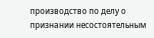производство по делу о признании несостоятельным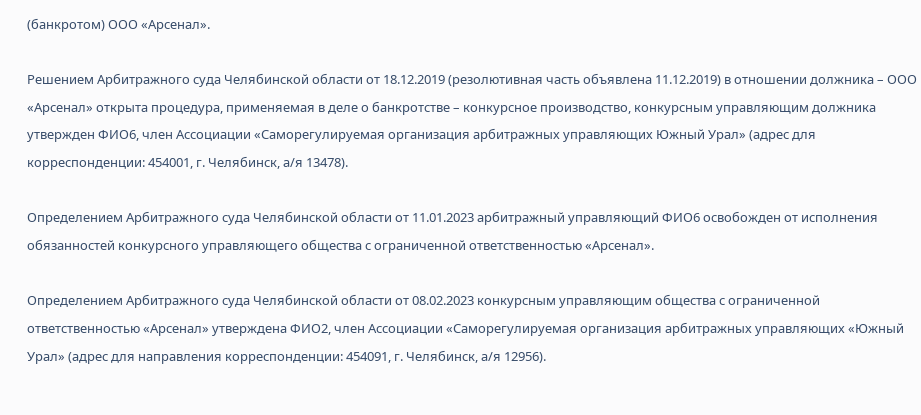(банкротом) ООО «Арсенал».

Решением Арбитражного суда Челябинской области от 18.12.2019 (резолютивная часть объявлена 11.12.2019) в отношении должника – ООО «Арсенал» открыта процедура, применяемая в деле о банкротстве – конкурсное производство, конкурсным управляющим должника утвержден ФИО6, член Ассоциации «Саморегулируемая организация арбитражных управляющих Южный Урал» (адрес для корреспонденции: 454001, г. Челябинск, а/я 13478).

Определением Арбитражного суда Челябинской области от 11.01.2023 арбитражный управляющий ФИО6 освобожден от исполнения обязанностей конкурсного управляющего общества с ограниченной ответственностью «Арсенал».

Определением Арбитражного суда Челябинской области от 08.02.2023 конкурсным управляющим общества с ограниченной ответственностью «Арсенал» утверждена ФИО2, член Ассоциации «Саморегулируемая организация арбитражных управляющих «Южный Урал» (адрес для направления корреспонденции: 454091, г. Челябинск, а/я 12956).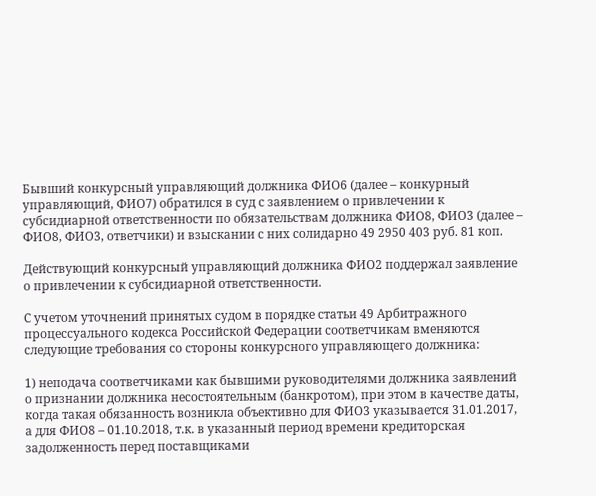Бывший конкурсный управляющий должника ФИО6 (далее – конкурный управляющий, ФИО7) обратился в суд с заявлением о привлечении к субсидиарной ответственности по обязательствам должника ФИО8, ФИО3 (далее – ФИО8, ФИО3, ответчики) и взыскании с них солидарно 49 2950 403 руб. 81 коп.

Действующий конкурсный управляющий должника ФИО2 поддержал заявление о привлечении к субсидиарной ответственности.

С учетом уточнений принятых судом в порядке статьи 49 Арбитражного процессуального кодекса Российской Федерации соответчикам вменяются следующие требования со стороны конкурсного управляющего должника:

1) неподача соответчиками как бывшими руководителями должника заявлений о признании должника несостоятельным (банкротом), при этом в качестве даты, когда такая обязанность возникла объективно для ФИО3 указывается 31.01.2017, а для ФИО8 – 01.10.2018, т.к. в указанный период времени кредиторская задолженность перед поставщиками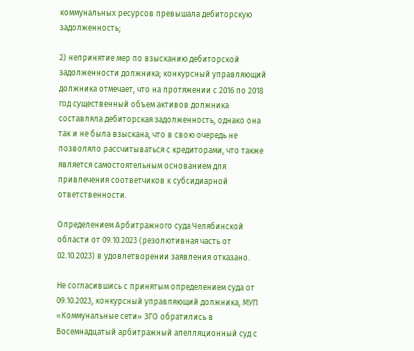коммунальных ресурсов превышала дебиторскую задолженность;

2) непринятие мер по взысканию дебиторской задолженности должника; конкурсный управляющий должника отмечает, что на протяжении с 2016 по 2018 год существенный объем активов должника составляла дебиторская задолженность, однако она так и не была взыскана, что в свою очередь не позволяло рассчитываться с кредиторами, что также является самостоятельным основанием для привлечения соответчиков к субсидиарной ответственности.

Определением Арбитражного суда Челябинской области от 09.10.2023 (резолютивная часть от 02.10.2023) в удовлетворении заявления отказано.

Не согласившись с принятым определением суда от 09.10.2023, конкурсный управляющий должника, МУП «Коммунальные сети» ЗГО обратились в Восемнадцатый арбитражный апелляционный суд с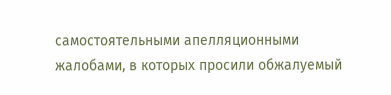самостоятельными апелляционными жалобами, в которых просили обжалуемый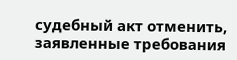судебный акт отменить, заявленные требования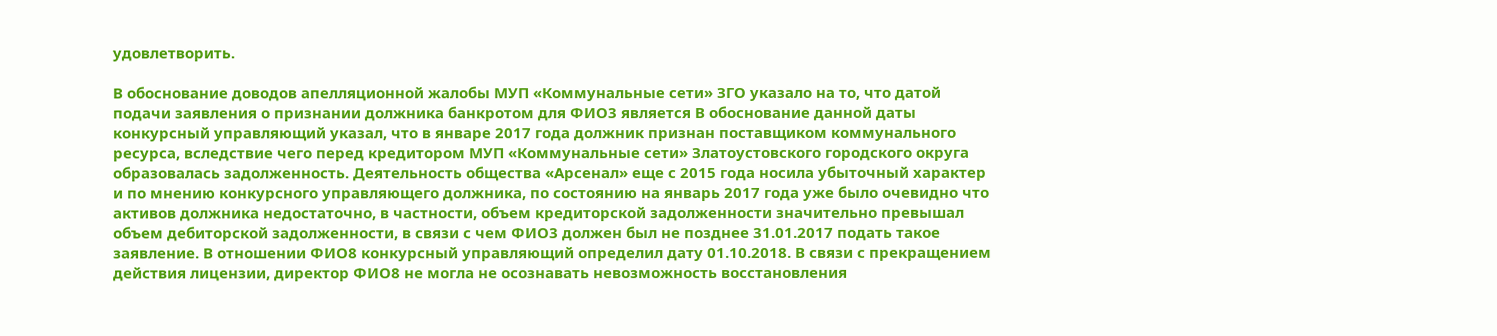удовлетворить.

В обоснование доводов апелляционной жалобы МУП «Коммунальные сети» ЗГО указало на то, что датой подачи заявления о признании должника банкротом для ФИО3 является В обоснование данной даты конкурсный управляющий указал, что в январе 2017 года должник признан поставщиком коммунального ресурса, вследствие чего перед кредитором МУП «Коммунальные сети» Златоустовского городского округа образовалась задолженность. Деятельность общества «Арсенал» еще с 2015 года носила убыточный характер и по мнению конкурсного управляющего должника, по состоянию на январь 2017 года уже было очевидно что активов должника недостаточно, в частности, объем кредиторской задолженности значительно превышал объем дебиторской задолженности, в связи с чем ФИО3 должен был не позднее 31.01.2017 подать такое заявление. В отношении ФИО8 конкурсный управляющий определил дату 01.10.2018. В связи с прекращением действия лицензии, директор ФИО8 не могла не осознавать невозможность восстановления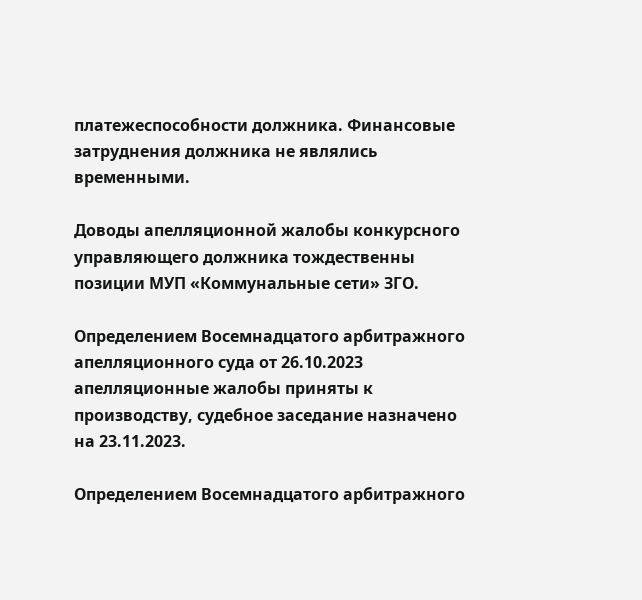платежеспособности должника. Финансовые затруднения должника не являлись временными.

Доводы апелляционной жалобы конкурсного управляющего должника тождественны позиции МУП «Коммунальные сети» ЗГО.

Определением Восемнадцатого арбитражного апелляционного суда от 26.10.2023 апелляционные жалобы приняты к производству, судебное заседание назначено на 23.11.2023.

Определением Восемнадцатого арбитражного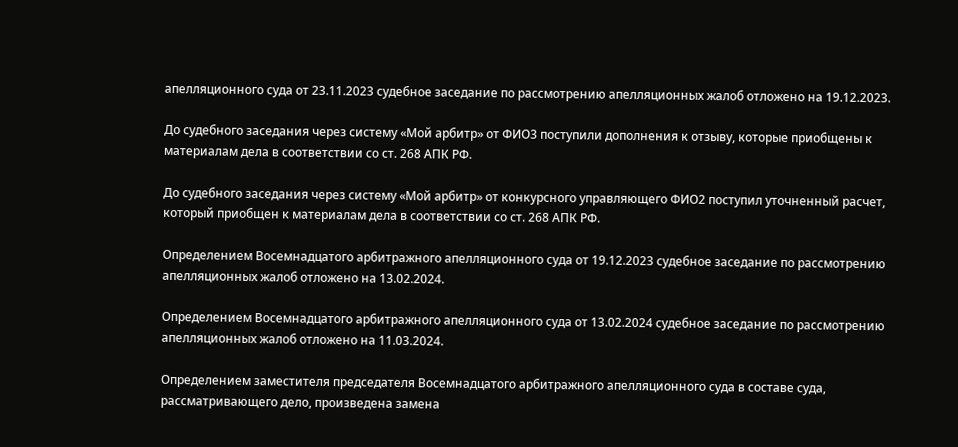апелляционного суда от 23.11.2023 судебное заседание по рассмотрению апелляционных жалоб отложено на 19.12.2023.

До судебного заседания через систему «Мой арбитр» от ФИО3 поступили дополнения к отзыву, которые приобщены к материалам дела в соответствии со ст. 268 АПК РФ.

До судебного заседания через систему «Мой арбитр» от конкурсного управляющего ФИО2 поступил уточненный расчет, который приобщен к материалам дела в соответствии со ст. 268 АПК РФ.

Определением Восемнадцатого арбитражного апелляционного суда от 19.12.2023 судебное заседание по рассмотрению апелляционных жалоб отложено на 13.02.2024.

Определением Восемнадцатого арбитражного апелляционного суда от 13.02.2024 судебное заседание по рассмотрению апелляционных жалоб отложено на 11.03.2024.

Определением заместителя председателя Восемнадцатого арбитражного апелляционного суда в составе суда, рассматривающего дело, произведена замена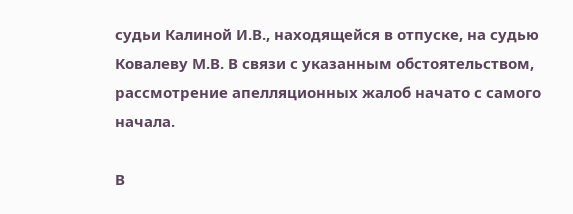судьи Калиной И.В., находящейся в отпуске, на судью Ковалеву М.В. В связи с указанным обстоятельством, рассмотрение апелляционных жалоб начато с самого начала.

В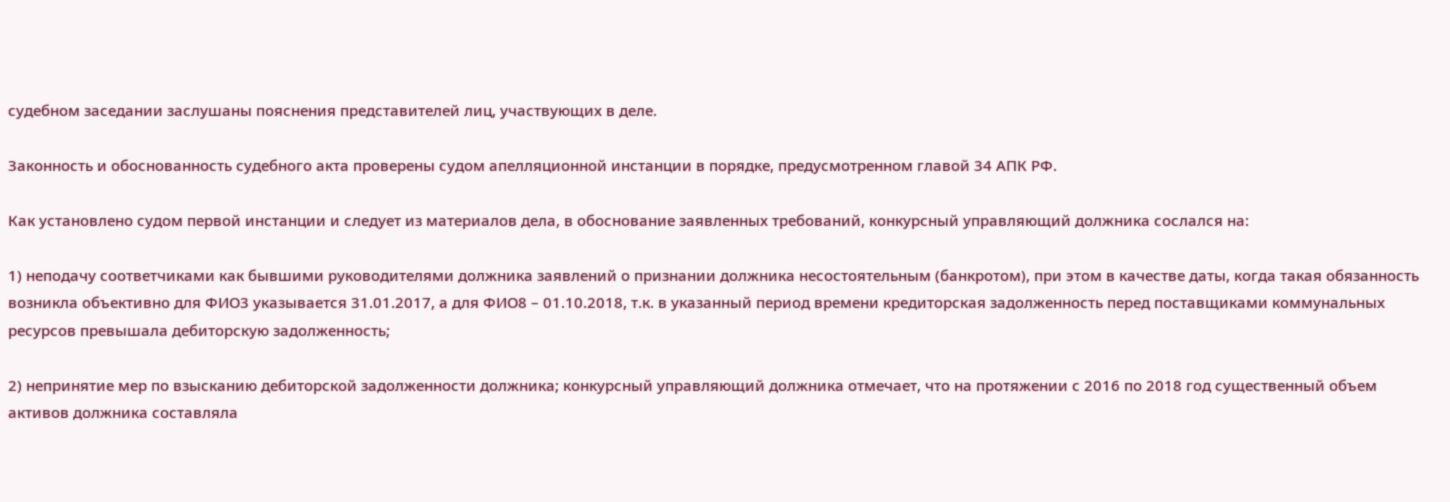судебном заседании заслушаны пояснения представителей лиц, участвующих в деле.

Законность и обоснованность судебного акта проверены судом апелляционной инстанции в порядке, предусмотренном главой 34 АПК РФ.

Как установлено судом первой инстанции и следует из материалов дела, в обоснование заявленных требований, конкурсный управляющий должника сослался на:

1) неподачу соответчиками как бывшими руководителями должника заявлений о признании должника несостоятельным (банкротом), при этом в качестве даты, когда такая обязанность возникла объективно для ФИО3 указывается 31.01.2017, а для ФИО8 – 01.10.2018, т.к. в указанный период времени кредиторская задолженность перед поставщиками коммунальных ресурсов превышала дебиторскую задолженность;

2) непринятие мер по взысканию дебиторской задолженности должника; конкурсный управляющий должника отмечает, что на протяжении с 2016 по 2018 год существенный объем активов должника составляла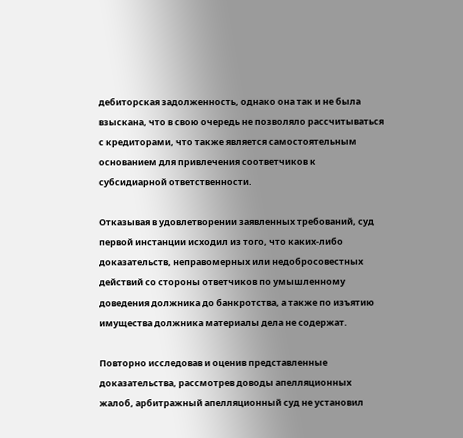дебиторская задолженность, однако она так и не была взыскана, что в свою очередь не позволяло рассчитываться с кредиторами, что также является самостоятельным основанием для привлечения соответчиков к субсидиарной ответственности.

Отказывая в удовлетворении заявленных требований, суд первой инстанции исходил из того, что каких-либо доказательств, неправомерных или недобросовестных действий со стороны ответчиков по умышленному доведения должника до банкротства, а также по изъятию имущества должника материалы дела не содержат.

Повторно исследовав и оценив представленные доказательства, рассмотрев доводы апелляционных жалоб, арбитражный апелляционный суд не установил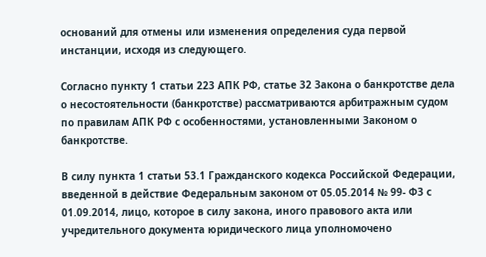оснований для отмены или изменения определения суда первой инстанции, исходя из следующего.

Согласно пункту 1 статьи 223 АПК РФ, статье 32 Закона о банкротстве дела о несостоятельности (банкротстве) рассматриваются арбитражным судом по правилам АПК РФ с особенностями, установленными Законом о банкротстве.

В силу пункта 1 статьи 53.1 Гражданского кодекса Российской Федерации, введенной в действие Федеральным законом от 05.05.2014 № 99- ФЗ с 01.09.2014, лицо, которое в силу закона, иного правового акта или учредительного документа юридического лица уполномочено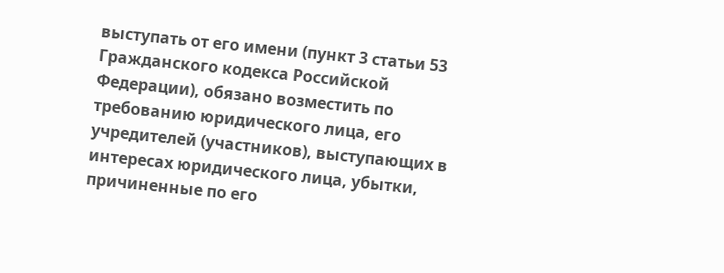выступать от его имени (пункт 3 статьи 53 Гражданского кодекса Российской Федерации), обязано возместить по требованию юридического лица, его учредителей (участников), выступающих в интересах юридического лица, убытки, причиненные по его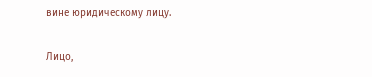вине юридическому лицу.

Лицо,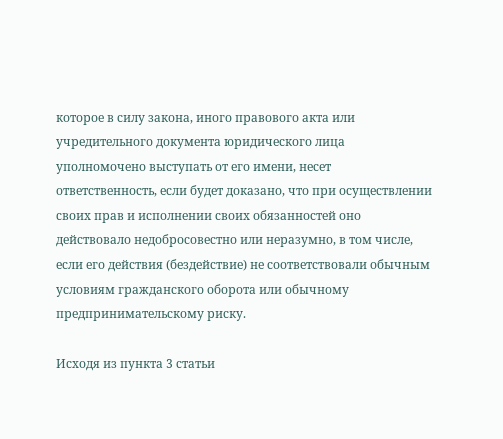которое в силу закона, иного правового акта или учредительного документа юридического лица уполномочено выступать от его имени, несет ответственность, если будет доказано, что при осуществлении своих прав и исполнении своих обязанностей оно действовало недобросовестно или неразумно, в том числе, если его действия (бездействие) не соответствовали обычным условиям гражданского оборота или обычному предпринимательскому риску.

Исходя из пункта 3 статьи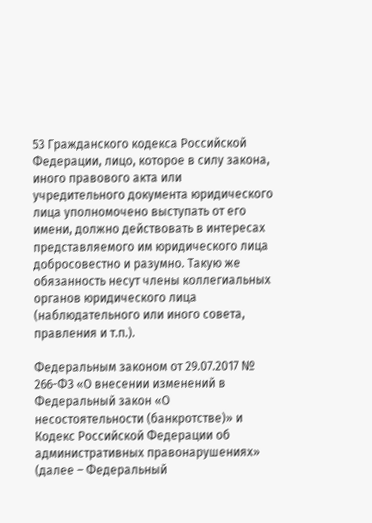53 Гражданского кодекса Российской Федерации, лицо, которое в силу закона, иного правового акта или учредительного документа юридического лица уполномочено выступать от его имени, должно действовать в интересах представляемого им юридического лица добросовестно и разумно. Такую же обязанность несут члены коллегиальных органов юридического лица (наблюдательного или иного совета, правления и т.п.).

Федеральным законом от 29.07.2017 № 266-ФЗ «О внесении изменений в Федеральный закон «О несостоятельности (банкротстве)» и Кодекс Российской Федерации об административных правонарушениях» (далее – Федеральный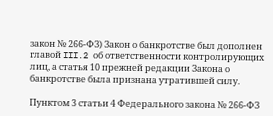закон № 266-ФЗ) Закон о банкротстве был дополнен главой III.2 об ответственности контролирующих лиц, а статья 10 прежней редакции Закона о банкротстве была признана утратившей силу.

Пунктом 3 статьи 4 Федерального закона № 266-ФЗ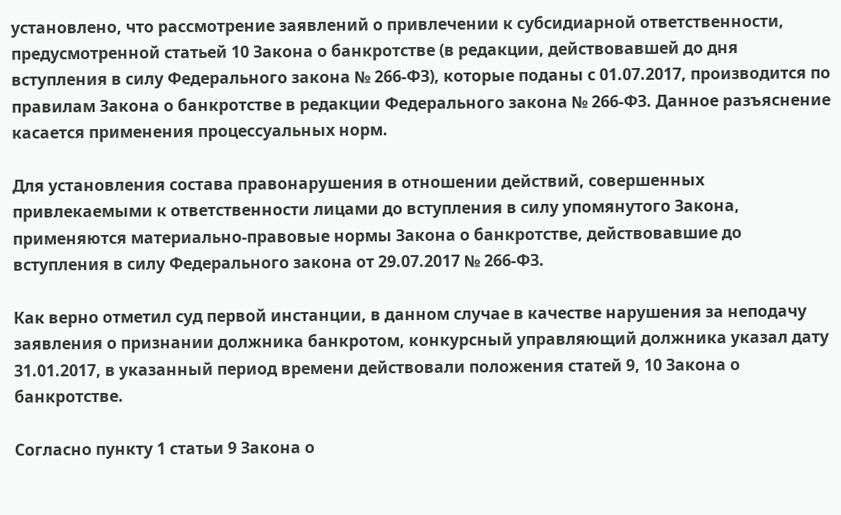установлено, что рассмотрение заявлений о привлечении к субсидиарной ответственности, предусмотренной статьей 10 Закона о банкротстве (в редакции, действовавшей до дня вступления в силу Федерального закона № 266-ФЗ), которые поданы с 01.07.2017, производится по правилам Закона о банкротстве в редакции Федерального закона № 266-ФЗ. Данное разъяснение касается применения процессуальных норм.

Для установления состава правонарушения в отношении действий, совершенных привлекаемыми к ответственности лицами до вступления в силу упомянутого Закона, применяются материально-правовые нормы Закона о банкротстве, действовавшие до вступления в силу Федерального закона от 29.07.2017 № 266-ФЗ.

Как верно отметил суд первой инстанции, в данном случае в качестве нарушения за неподачу заявления о признании должника банкротом, конкурсный управляющий должника указал дату 31.01.2017, в указанный период времени действовали положения статей 9, 10 Закона о банкротстве.

Согласно пункту 1 статьи 9 Закона о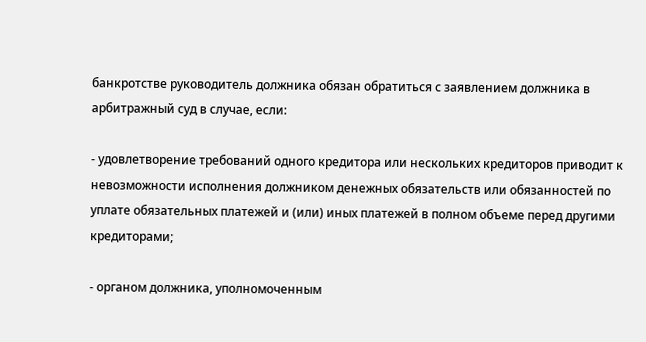банкротстве руководитель должника обязан обратиться с заявлением должника в арбитражный суд в случае, если:

- удовлетворение требований одного кредитора или нескольких кредиторов приводит к невозможности исполнения должником денежных обязательств или обязанностей по уплате обязательных платежей и (или) иных платежей в полном объеме перед другими кредиторами;

- органом должника, уполномоченным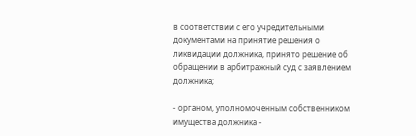в соответствии с его учредительными документами на принятие решения о ликвидации должника, принято решение об обращении в арбитражный суд с заявлением должника;

- органом, уполномоченным собственником имущества должника -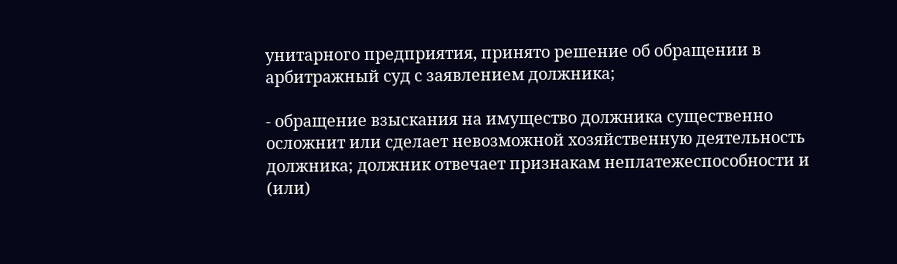унитарного предприятия, принято решение об обращении в арбитражный суд с заявлением должника;

- обращение взыскания на имущество должника существенно осложнит или сделает невозможной хозяйственную деятельность должника; должник отвечает признакам неплатежеспособности и (или)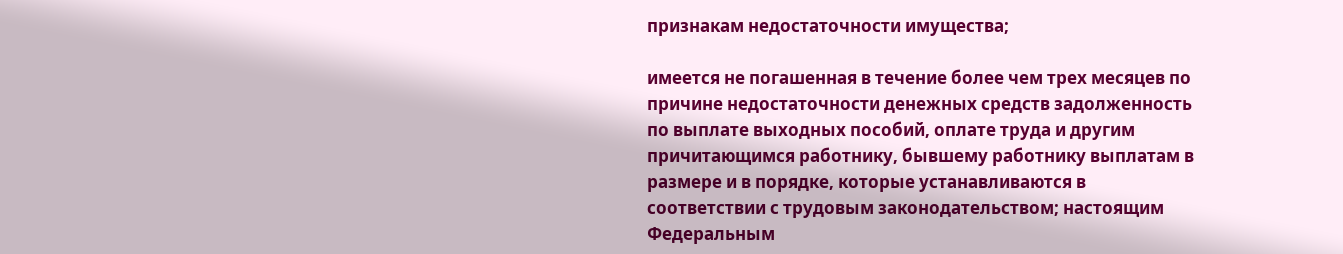признакам недостаточности имущества;

имеется не погашенная в течение более чем трех месяцев по причине недостаточности денежных средств задолженность по выплате выходных пособий, оплате труда и другим причитающимся работнику, бывшему работнику выплатам в размере и в порядке, которые устанавливаются в соответствии с трудовым законодательством; настоящим Федеральным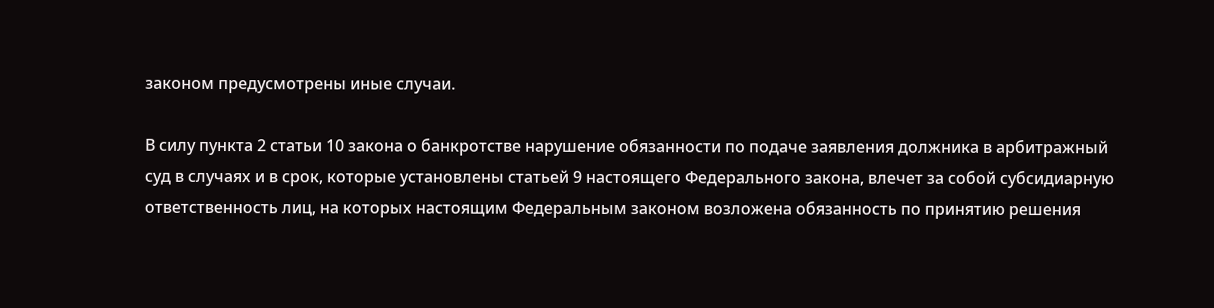законом предусмотрены иные случаи.

В силу пункта 2 статьи 10 закона о банкротстве нарушение обязанности по подаче заявления должника в арбитражный суд в случаях и в срок, которые установлены статьей 9 настоящего Федерального закона, влечет за собой субсидиарную ответственность лиц, на которых настоящим Федеральным законом возложена обязанность по принятию решения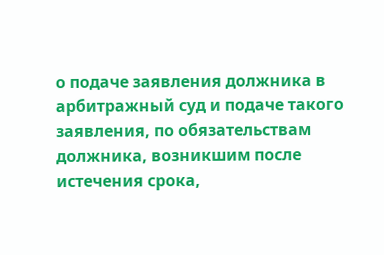о подаче заявления должника в арбитражный суд и подаче такого заявления, по обязательствам должника, возникшим после истечения срока,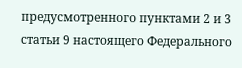предусмотренного пунктами 2 и 3 статьи 9 настоящего Федерального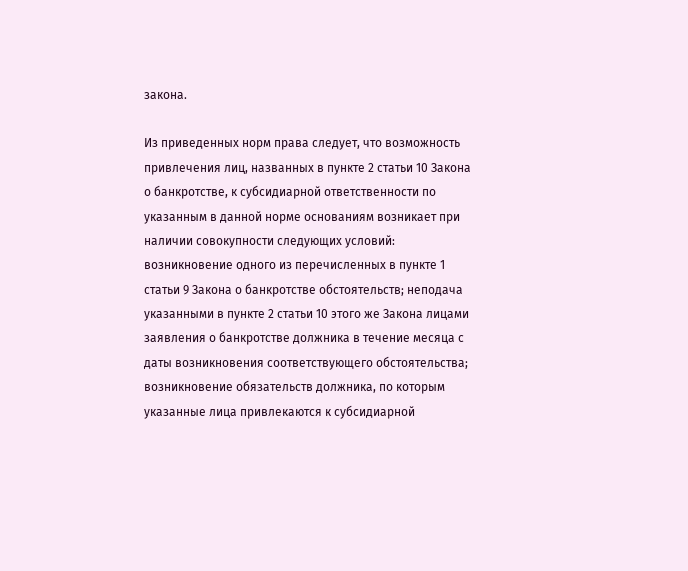закона.

Из приведенных норм права следует, что возможность привлечения лиц, названных в пункте 2 статьи 10 Закона о банкротстве, к субсидиарной ответственности по указанным в данной норме основаниям возникает при наличии совокупности следующих условий: возникновение одного из перечисленных в пункте 1 статьи 9 Закона о банкротстве обстоятельств; неподача указанными в пункте 2 статьи 10 этого же Закона лицами заявления о банкротстве должника в течение месяца с даты возникновения соответствующего обстоятельства; возникновение обязательств должника, по которым указанные лица привлекаются к субсидиарной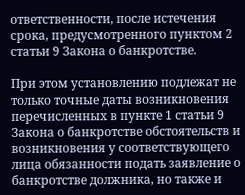ответственности, после истечения срока, предусмотренного пунктом 2 статьи 9 Закона о банкротстве.

При этом установлению подлежат не только точные даты возникновения перечисленных в пункте 1 статьи 9 Закона о банкротстве обстоятельств и возникновения у соответствующего лица обязанности подать заявление о банкротстве должника, но также и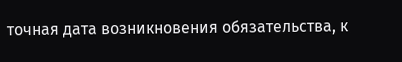точная дата возникновения обязательства, к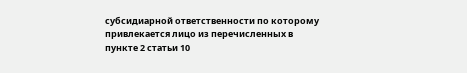субсидиарной ответственности по которому привлекается лицо из перечисленных в пункте 2 статьи 10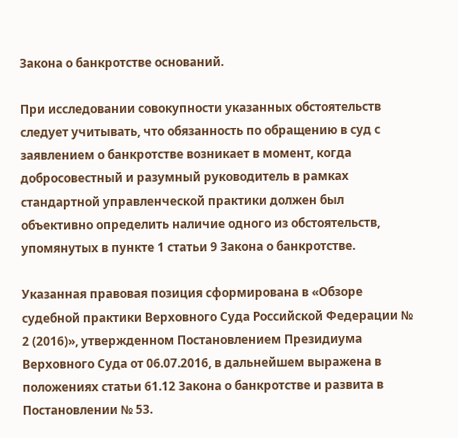Закона о банкротстве оснований.

При исследовании совокупности указанных обстоятельств следует учитывать, что обязанность по обращению в суд с заявлением о банкротстве возникает в момент, когда добросовестный и разумный руководитель в рамках стандартной управленческой практики должен был объективно определить наличие одного из обстоятельств, упомянутых в пункте 1 статьи 9 Закона о банкротстве.

Указанная правовая позиция сформирована в «Обзоре судебной практики Верховного Суда Российской Федерации № 2 (2016)», утвержденном Постановлением Президиума Верховного Суда от 06.07.2016, в дальнейшем выражена в положениях статьи 61.12 Закона о банкротстве и развита в Постановлении № 53.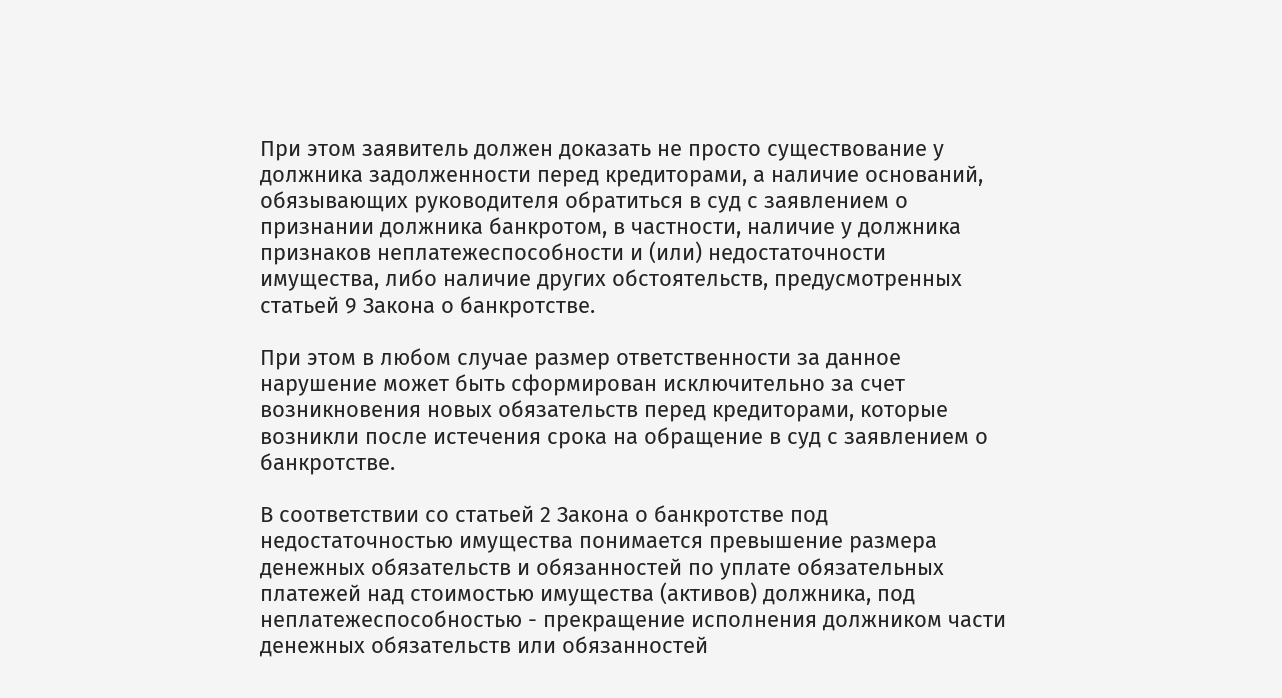При этом заявитель должен доказать не просто существование у должника задолженности перед кредиторами, а наличие оснований, обязывающих руководителя обратиться в суд с заявлением о признании должника банкротом, в частности, наличие у должника признаков неплатежеспособности и (или) недостаточности имущества, либо наличие других обстоятельств, предусмотренных статьей 9 Закона о банкротстве.

При этом в любом случае размер ответственности за данное нарушение может быть сформирован исключительно за счет возникновения новых обязательств перед кредиторами, которые возникли после истечения срока на обращение в суд с заявлением о банкротстве.

В соответствии со статьей 2 Закона о банкротстве под недостаточностью имущества понимается превышение размера денежных обязательств и обязанностей по уплате обязательных платежей над стоимостью имущества (активов) должника, под неплатежеспособностью - прекращение исполнения должником части денежных обязательств или обязанностей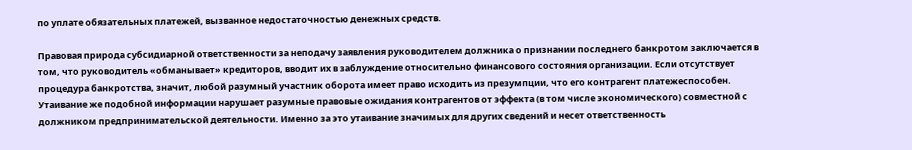по уплате обязательных платежей, вызванное недостаточностью денежных средств.

Правовая природа субсидиарной ответственности за неподачу заявления руководителем должника о признании последнего банкротом заключается в том, что руководитель «обманывает» кредиторов, вводит их в заблуждение относительно финансового состояния организации. Если отсутствует процедура банкротства, значит, любой разумный участник оборота имеет право исходить из презумпции, что его контрагент платежеспособен. Утаивание же подобной информации нарушает разумные правовые ожидания контрагентов от эффекта (в том числе экономического) совместной с должником предпринимательской деятельности. Именно за это утаивание значимых для других сведений и несет ответственность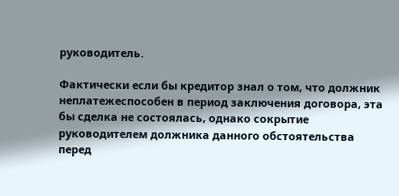руководитель.

Фактически если бы кредитор знал о том, что должник неплатежеспособен в период заключения договора, эта бы сделка не состоялась, однако сокрытие руководителем должника данного обстоятельства перед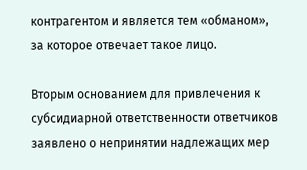контрагентом и является тем «обманом», за которое отвечает такое лицо.

Вторым основанием для привлечения к субсидиарной ответственности ответчиков заявлено о непринятии надлежащих мер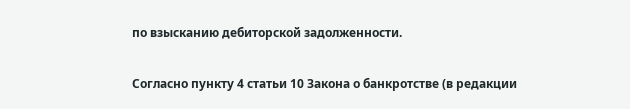по взысканию дебиторской задолженности.

Согласно пункту 4 статьи 10 Закона о банкротстве (в редакции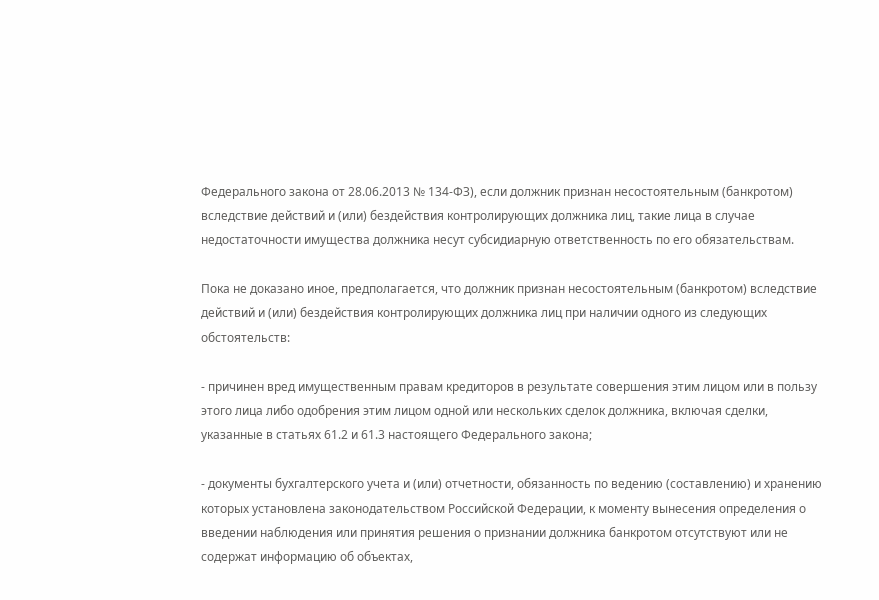Федерального закона от 28.06.2013 № 134-ФЗ), если должник признан несостоятельным (банкротом) вследствие действий и (или) бездействия контролирующих должника лиц, такие лица в случае недостаточности имущества должника несут субсидиарную ответственность по его обязательствам.

Пока не доказано иное, предполагается, что должник признан несостоятельным (банкротом) вследствие действий и (или) бездействия контролирующих должника лиц при наличии одного из следующих обстоятельств:

- причинен вред имущественным правам кредиторов в результате совершения этим лицом или в пользу этого лица либо одобрения этим лицом одной или нескольких сделок должника, включая сделки, указанные в статьях 61.2 и 61.3 настоящего Федерального закона;

- документы бухгалтерского учета и (или) отчетности, обязанность по ведению (составлению) и хранению которых установлена законодательством Российской Федерации, к моменту вынесения определения о введении наблюдения или принятия решения о признании должника банкротом отсутствуют или не содержат информацию об объектах,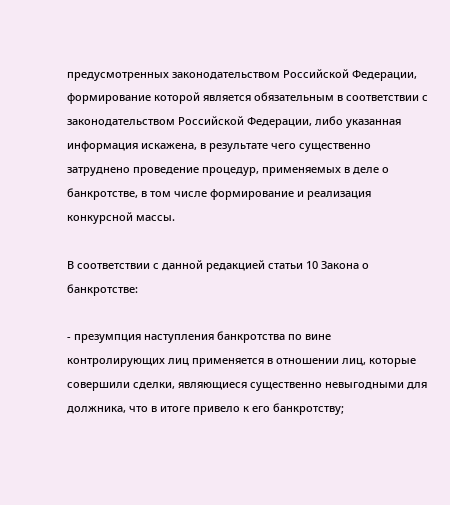предусмотренных законодательством Российской Федерации, формирование которой является обязательным в соответствии с законодательством Российской Федерации, либо указанная информация искажена, в результате чего существенно затруднено проведение процедур, применяемых в деле о банкротстве, в том числе формирование и реализация конкурсной массы.

В соответствии с данной редакцией статьи 10 Закона о банкротстве:

- презумпция наступления банкротства по вине контролирующих лиц применяется в отношении лиц, которые совершили сделки, являющиеся существенно невыгодными для должника, что в итоге привело к его банкротству;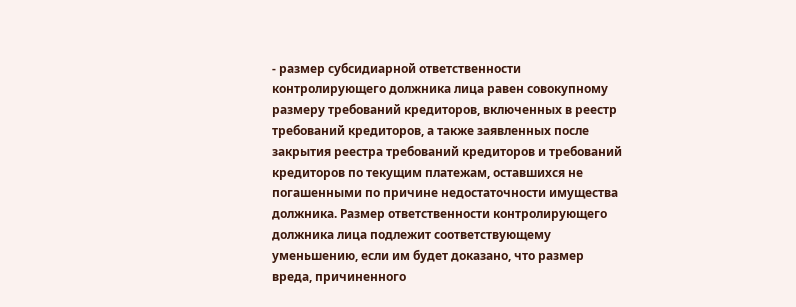- размер субсидиарной ответственности контролирующего должника лица равен совокупному размеру требований кредиторов, включенных в реестр требований кредиторов, а также заявленных после закрытия реестра требований кредиторов и требований кредиторов по текущим платежам, оставшихся не погашенными по причине недостаточности имущества должника. Размер ответственности контролирующего должника лица подлежит соответствующему уменьшению, если им будет доказано, что размер вреда, причиненного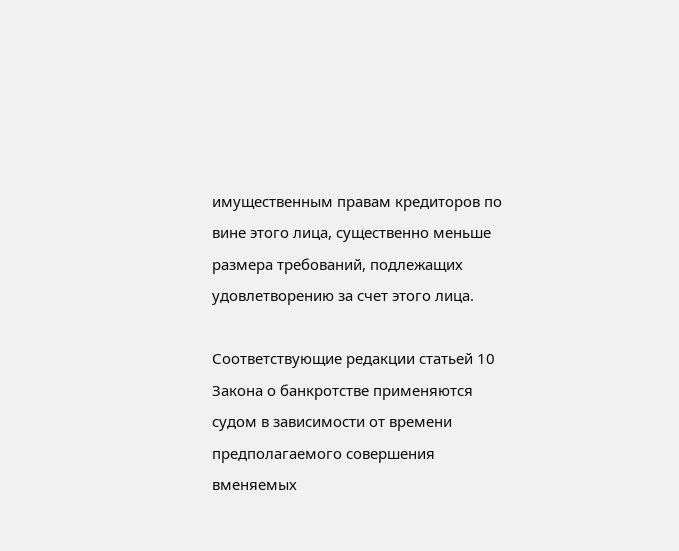имущественным правам кредиторов по вине этого лица, существенно меньше размера требований, подлежащих удовлетворению за счет этого лица.

Соответствующие редакции статьей 10 Закона о банкротстве применяются судом в зависимости от времени предполагаемого совершения вменяемых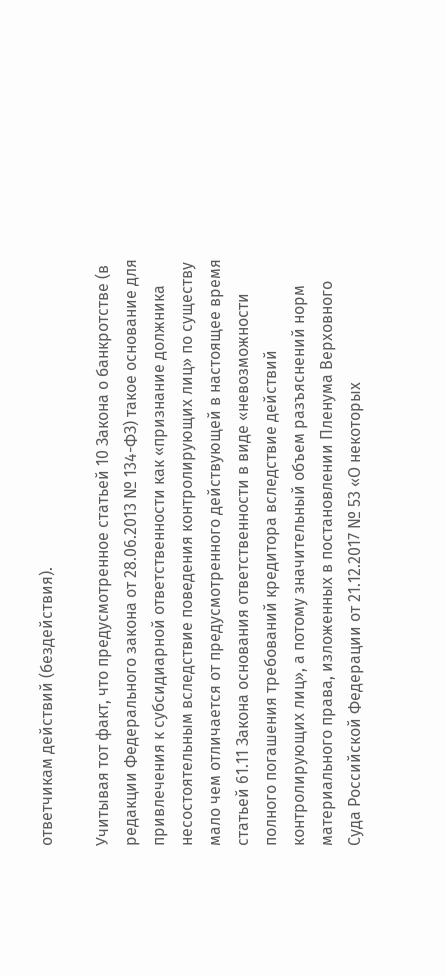ответчикам действий (бездействия).

Учитывая тот факт, что предусмотренное статьей 10 Закона о банкротстве (в редакции Федерального закона от 28.06.2013 № 134-ФЗ) такое основание для привлечения к субсидиарной ответственности как «признание должника несостоятельным вследствие поведения контролирующих лиц» по существу мало чем отличается от предусмотренного действующей в настоящее время статьей 61.11 Закона основания ответственности в виде «невозможности полного погашения требований кредитора вследствие действий контролирующих лиц», а потому значительный объем разъяснений норм материального права, изложенных в постановлении Пленума Верховного Суда Российской Федерации от 21.12.2017 № 53 «О некоторых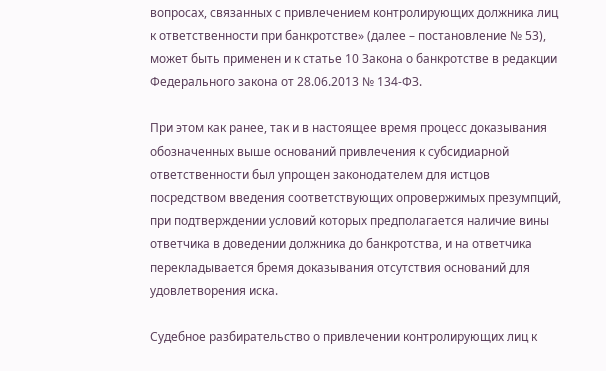вопросах, связанных с привлечением контролирующих должника лиц к ответственности при банкротстве» (далее – постановление № 53), может быть применен и к статье 10 Закона о банкротстве в редакции Федерального закона от 28.06.2013 № 134-ФЗ.

При этом как ранее, так и в настоящее время процесс доказывания обозначенных выше оснований привлечения к субсидиарной ответственности был упрощен законодателем для истцов посредством введения соответствующих опровержимых презумпций, при подтверждении условий которых предполагается наличие вины ответчика в доведении должника до банкротства, и на ответчика перекладывается бремя доказывания отсутствия оснований для удовлетворения иска.

Судебное разбирательство о привлечении контролирующих лиц к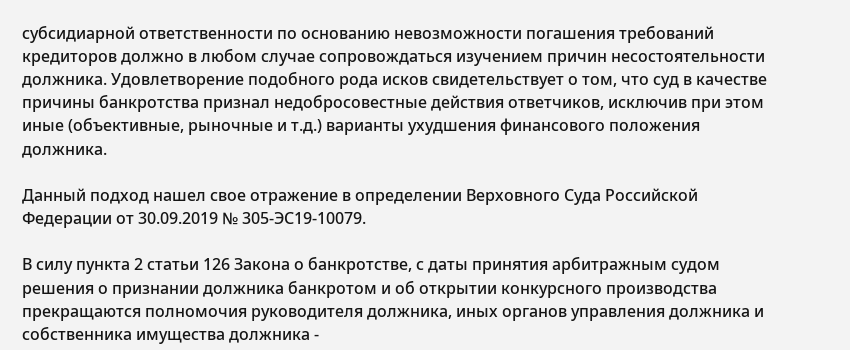субсидиарной ответственности по основанию невозможности погашения требований кредиторов должно в любом случае сопровождаться изучением причин несостоятельности должника. Удовлетворение подобного рода исков свидетельствует о том, что суд в качестве причины банкротства признал недобросовестные действия ответчиков, исключив при этом иные (объективные, рыночные и т.д.) варианты ухудшения финансового положения должника.

Данный подход нашел свое отражение в определении Верховного Суда Российской Федерации от 30.09.2019 № 305-ЭС19-10079.

В силу пункта 2 статьи 126 Закона о банкротстве, с даты принятия арбитражным судом решения о признании должника банкротом и об открытии конкурсного производства прекращаются полномочия руководителя должника, иных органов управления должника и собственника имущества должника -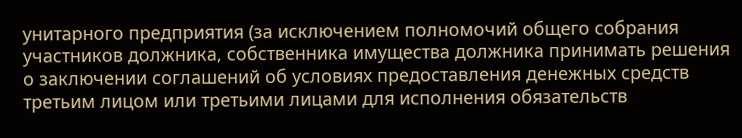унитарного предприятия (за исключением полномочий общего собрания участников должника, собственника имущества должника принимать решения о заключении соглашений об условиях предоставления денежных средств третьим лицом или третьими лицами для исполнения обязательств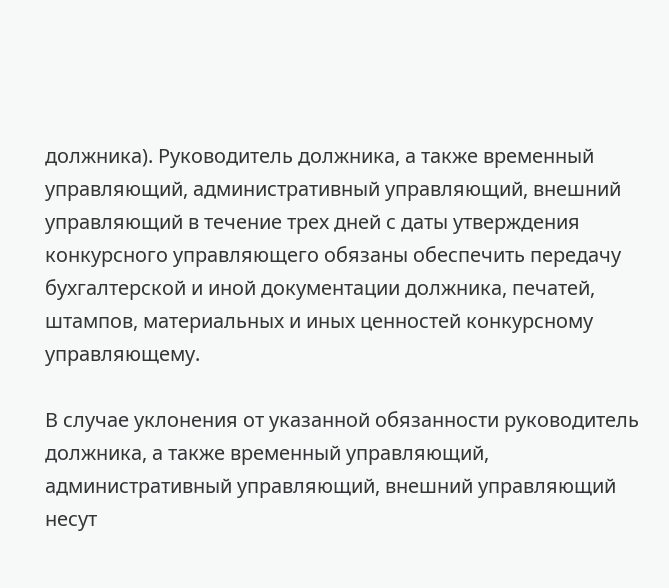должника). Руководитель должника, а также временный управляющий, административный управляющий, внешний управляющий в течение трех дней с даты утверждения конкурсного управляющего обязаны обеспечить передачу бухгалтерской и иной документации должника, печатей, штампов, материальных и иных ценностей конкурсному управляющему.

В случае уклонения от указанной обязанности руководитель должника, а также временный управляющий, административный управляющий, внешний управляющий несут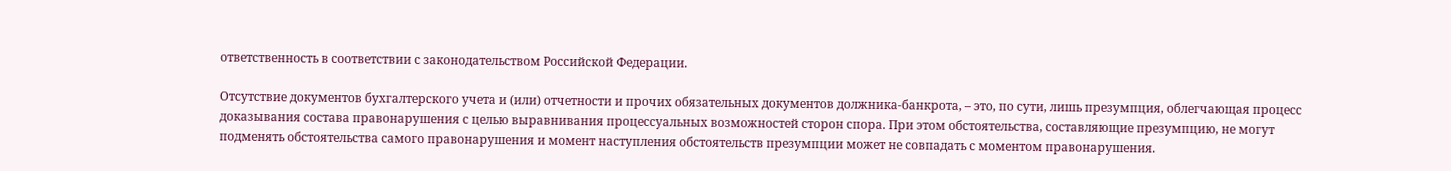ответственность в соответствии с законодательством Российской Федерации.

Отсутствие документов бухгалтерского учета и (или) отчетности и прочих обязательных документов должника-банкрота, – это, по сути, лишь презумпция, облегчающая процесс доказывания состава правонарушения с целью выравнивания процессуальных возможностей сторон спора. При этом обстоятельства, составляющие презумпцию, не могут подменять обстоятельства самого правонарушения и момент наступления обстоятельств презумпции может не совпадать с моментом правонарушения.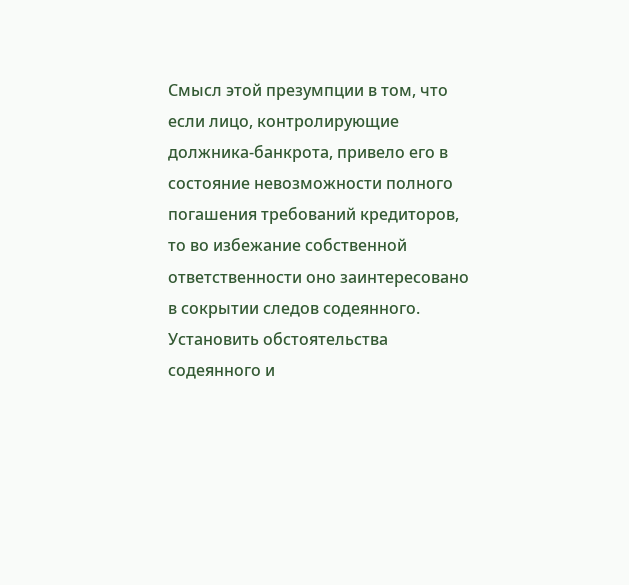Смысл этой презумпции в том, что если лицо, контролирующие должника-банкрота, привело его в состояние невозможности полного погашения требований кредиторов, то во избежание собственной ответственности оно заинтересовано в сокрытии следов содеянного. Установить обстоятельства содеянного и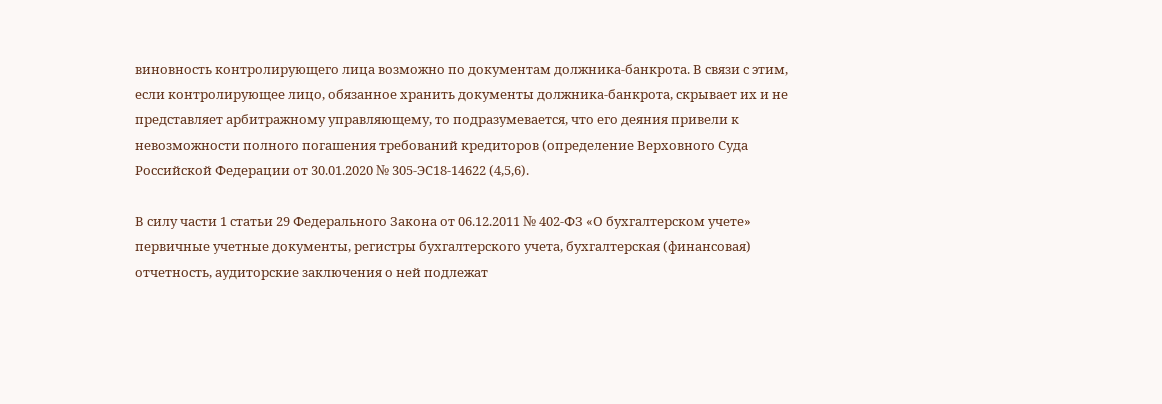виновность контролирующего лица возможно по документам должника-банкрота. В связи с этим, если контролирующее лицо, обязанное хранить документы должника-банкрота, скрывает их и не представляет арбитражному управляющему, то подразумевается, что его деяния привели к невозможности полного погашения требований кредиторов (определение Верховного Суда Российской Федерации от 30.01.2020 № 305-ЭС18-14622 (4,5,6).

В силу части 1 статьи 29 Федерального Закона от 06.12.2011 № 402-ФЗ «О бухгалтерском учете» первичные учетные документы, регистры бухгалтерского учета, бухгалтерская (финансовая) отчетность, аудиторские заключения о ней подлежат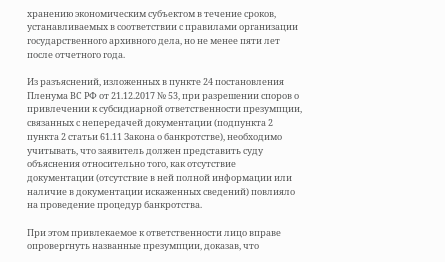хранению экономическим субъектом в течение сроков, устанавливаемых в соответствии с правилами организации государственного архивного дела, но не менее пяти лет после отчетного года.

Из разъяснений, изложенных в пункте 24 постановления Пленума ВС РФ от 21.12.2017 № 53, при разрешении споров о привлечении к субсидиарной ответственности презумпции, связанных с непередачей документации (подпункта 2 пункта 2 статьи 61.11 Закона о банкротстве), необходимо учитывать, что заявитель должен представить суду объяснения относительно того, как отсутствие документации (отсутствие в ней полной информации или наличие в документации искаженных сведений) повлияло на проведение процедур банкротства.

При этом привлекаемое к ответственности лицо вправе опровергнуть названные презумпции, доказав, что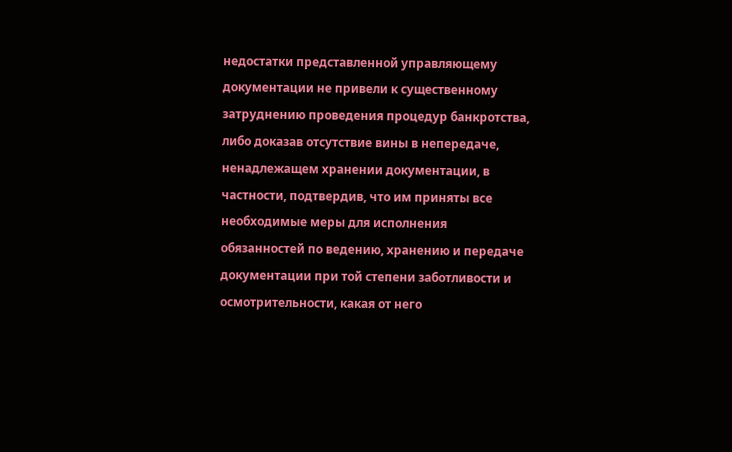недостатки представленной управляющему документации не привели к существенному затруднению проведения процедур банкротства, либо доказав отсутствие вины в непередаче, ненадлежащем хранении документации, в частности, подтвердив, что им приняты все необходимые меры для исполнения обязанностей по ведению, хранению и передаче документации при той степени заботливости и осмотрительности, какая от него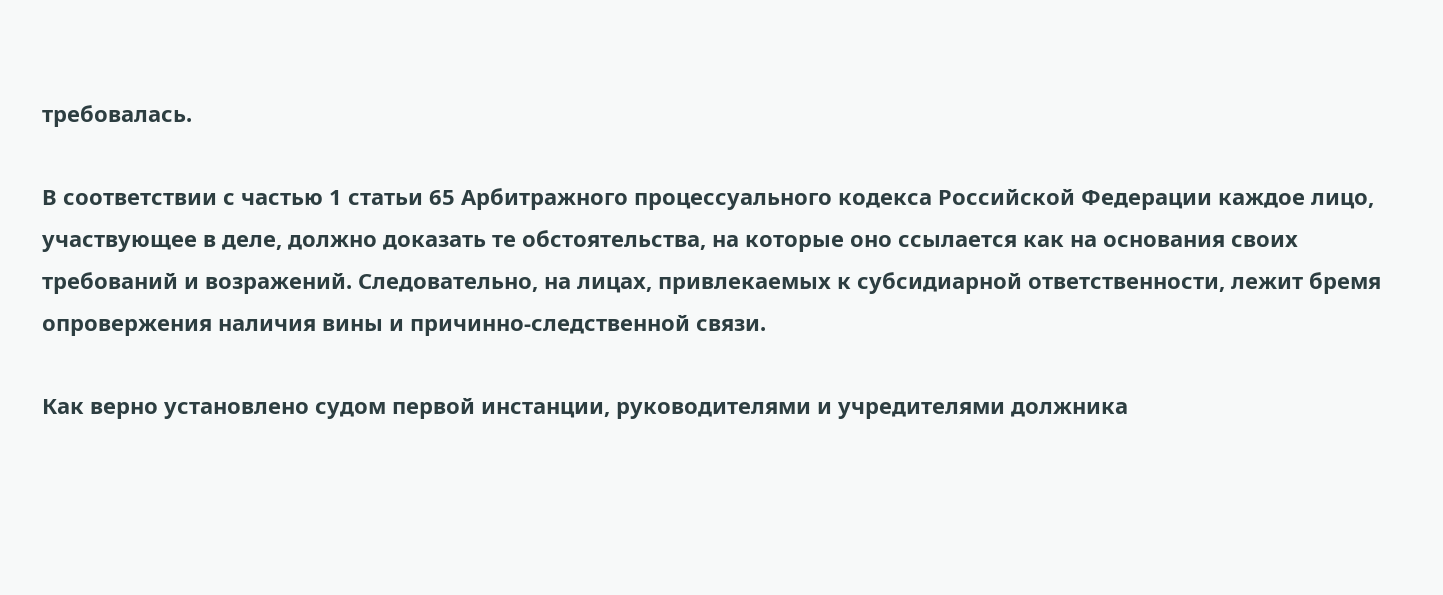требовалась.

В соответствии с частью 1 статьи 65 Арбитражного процессуального кодекса Российской Федерации каждое лицо, участвующее в деле, должно доказать те обстоятельства, на которые оно ссылается как на основания своих требований и возражений. Следовательно, на лицах, привлекаемых к субсидиарной ответственности, лежит бремя опровержения наличия вины и причинно-следственной связи.

Как верно установлено судом первой инстанции, руководителями и учредителями должника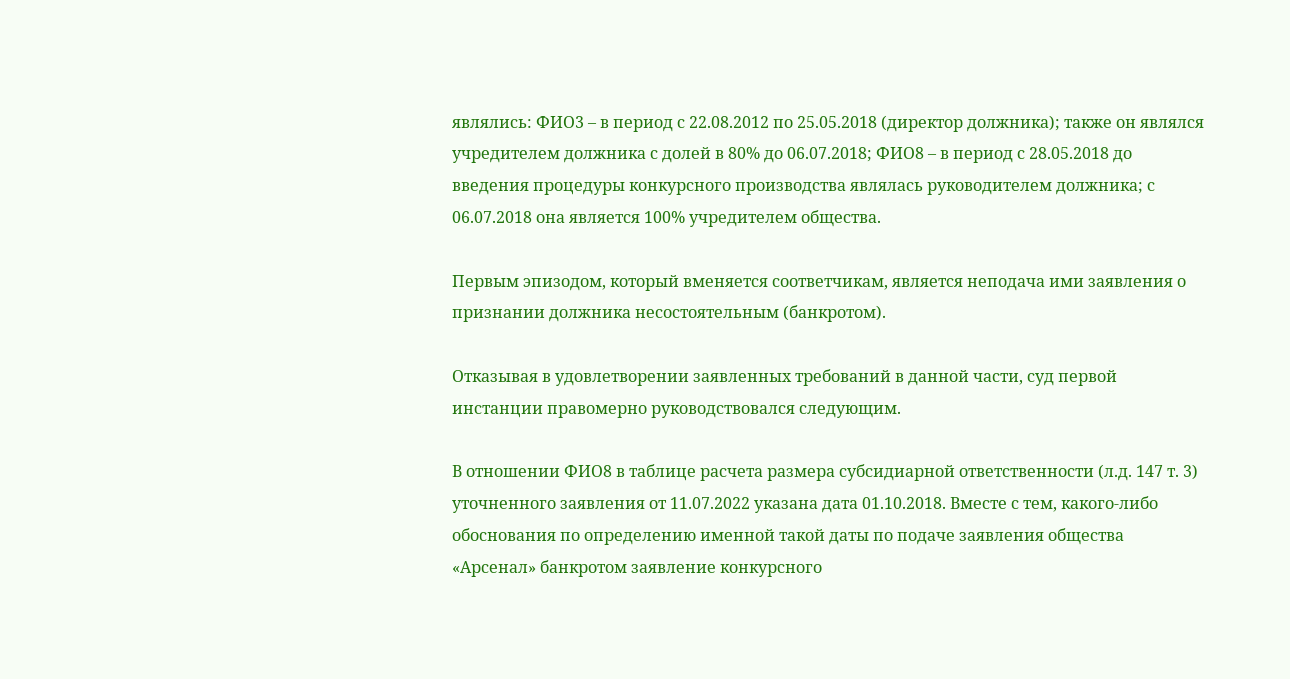являлись: ФИО3 – в период с 22.08.2012 по 25.05.2018 (директор должника); также он являлся учредителем должника с долей в 80% до 06.07.2018; ФИО8 – в период с 28.05.2018 до введения процедуры конкурсного производства являлась руководителем должника; с 06.07.2018 она является 100% учредителем общества.

Первым эпизодом, который вменяется соответчикам, является неподача ими заявления о признании должника несостоятельным (банкротом).

Отказывая в удовлетворении заявленных требований в данной части, суд первой инстанции правомерно руководствовался следующим.

В отношении ФИО8 в таблице расчета размера субсидиарной ответственности (л.д. 147 т. 3) уточненного заявления от 11.07.2022 указана дата 01.10.2018. Вместе с тем, какого-либо обоснования по определению именной такой даты по подаче заявления общества «Арсенал» банкротом заявление конкурсного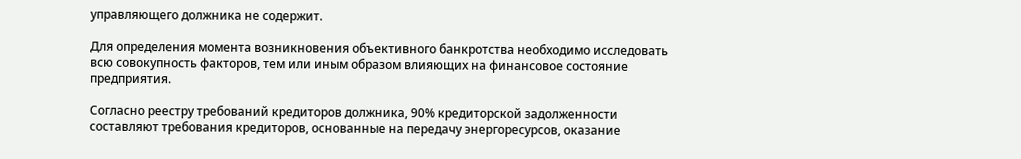управляющего должника не содержит.

Для определения момента возникновения объективного банкротства необходимо исследовать всю совокупность факторов, тем или иным образом влияющих на финансовое состояние предприятия.

Согласно реестру требований кредиторов должника, 90% кредиторской задолженности составляют требования кредиторов, основанные на передачу энергоресурсов, оказание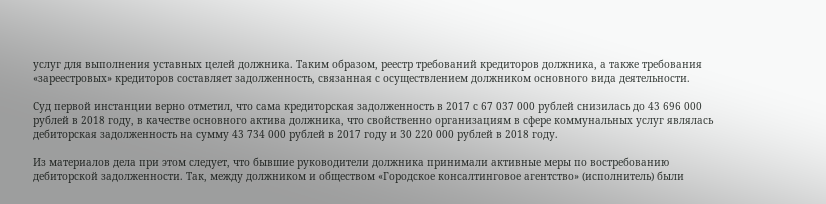услуг для выполнения уставных целей должника. Таким образом, реестр требований кредиторов должника, а также требования «зареестровых» кредиторов составляет задолженность, связанная с осуществлением должником основного вида деятельности.

Суд первой инстанции верно отметил, что сама кредиторская задолженность в 2017 с 67 037 000 рублей снизилась до 43 696 000 рублей в 2018 году, в качестве основного актива должника, что свойственно организациям в сфере коммунальных услуг являлась дебиторская задолженность на сумму 43 734 000 рублей в 2017 году и 30 220 000 рублей в 2018 году.

Из материалов дела при этом следует, что бывшие руководители должника принимали активные меры по востребованию дебиторской задолженности. Так, между должником и обществом «Городское консалтинговое агентство» (исполнитель) были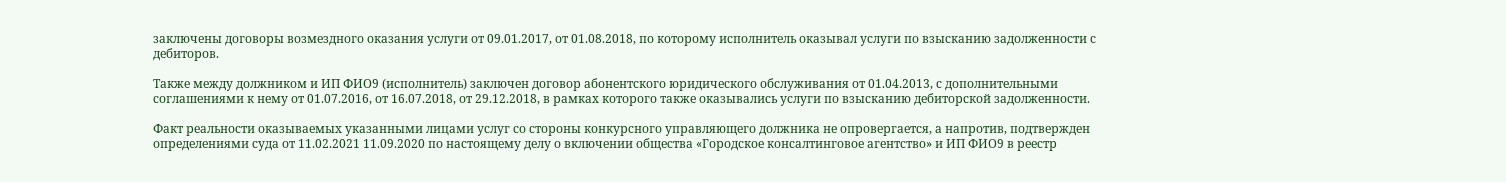заключены договоры возмездного оказания услуги от 09.01.2017, от 01.08.2018, по которому исполнитель оказывал услуги по взысканию задолженности с дебиторов.

Также между должником и ИП ФИО9 (исполнитель) заключен договор абонентского юридического обслуживания от 01.04.2013, с дополнительными соглашениями к нему от 01.07.2016, от 16.07.2018, от 29.12.2018, в рамках которого также оказывались услуги по взысканию дебиторской задолженности.

Факт реальности оказываемых указанными лицами услуг со стороны конкурсного управляющего должника не опровергается, а напротив, подтвержден определениями суда от 11.02.2021 11.09.2020 по настоящему делу о включении общества «Городское консалтинговое агентство» и ИП ФИО9 в реестр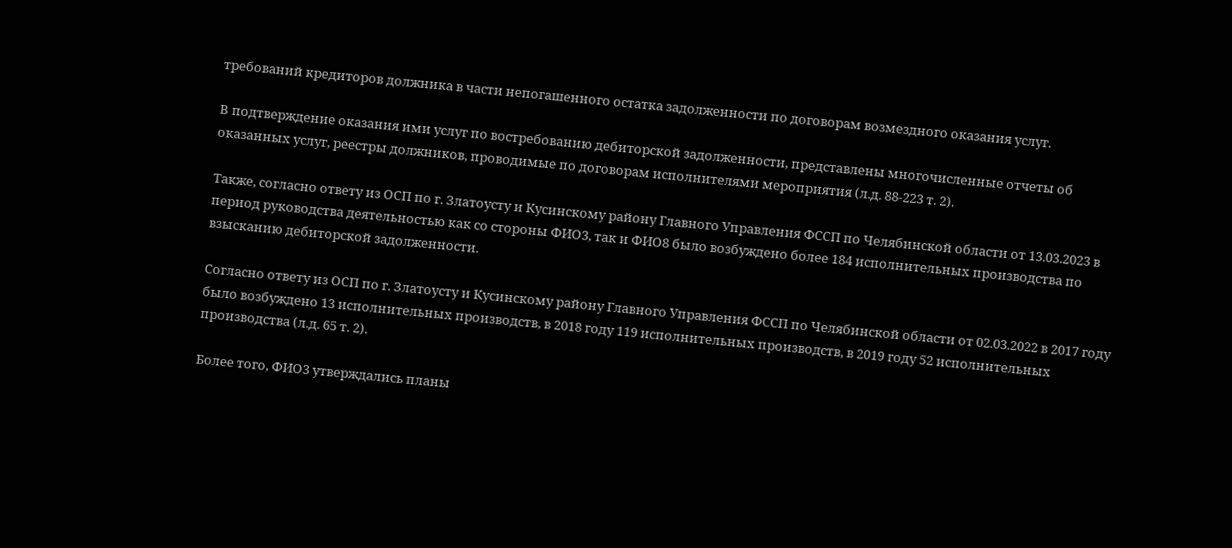требований кредиторов должника в части непогашенного остатка задолженности по договорам возмездного оказания услуг.

В подтверждение оказания ими услуг по востребованию дебиторской задолженности, представлены многочисленные отчеты об оказанных услуг, реестры должников, проводимые по договорам исполнителями мероприятия (л.д. 88-223 т. 2).

Также, согласно ответу из ОСП по г. Златоусту и Кусинскому району Главного Управления ФССП по Челябинской области от 13.03.2023 в период руководства деятельностью как со стороны ФИО3, так и ФИО8 было возбуждено более 184 исполнительных производства по взысканию дебиторской задолженности.

Согласно ответу из ОСП по г. Златоусту и Кусинскому району Главного Управления ФССП по Челябинской области от 02.03.2022 в 2017 году было возбуждено 13 исполнительных производств, в 2018 году 119 исполнительных производств, в 2019 году 52 исполнительных производства (л.д. 65 т. 2).

Более того, ФИО3 утверждались планы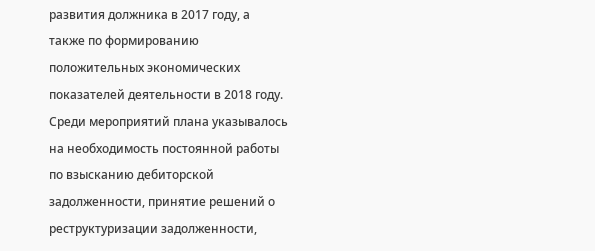развития должника в 2017 году, а также по формированию положительных экономических показателей деятельности в 2018 году. Среди мероприятий плана указывалось на необходимость постоянной работы по взысканию дебиторской задолженности, принятие решений о реструктуризации задолженности,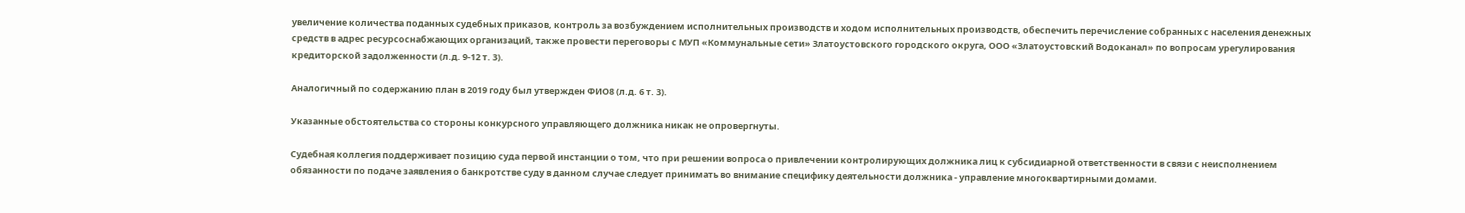увеличение количества поданных судебных приказов, контроль за возбуждением исполнительных производств и ходом исполнительных производств, обеспечить перечисление собранных с населения денежных средств в адрес ресурсоснабжающих организаций, также провести переговоры с МУП «Коммунальные сети» Златоустовского городского округа, ООО «Златоустовский Водоканал» по вопросам урегулирования кредиторской задолженности (л.д. 9-12 т. 3).

Аналогичный по содержанию план в 2019 году был утвержден ФИО8 (л.д. 6 т. 3).

Указанные обстоятельства со стороны конкурсного управляющего должника никак не опровергнуты.

Судебная коллегия поддерживает позицию суда первой инстанции о том, что при решении вопроса о привлечении контролирующих должника лиц к субсидиарной ответственности в связи с неисполнением обязанности по подаче заявления о банкротстве суду в данном случае следует принимать во внимание специфику деятельности должника - управление многоквартирными домами.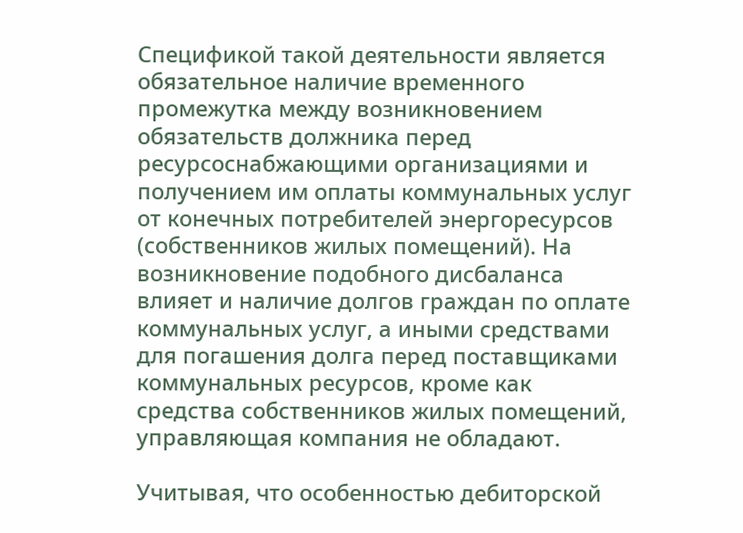Спецификой такой деятельности является обязательное наличие временного промежутка между возникновением обязательств должника перед ресурсоснабжающими организациями и получением им оплаты коммунальных услуг от конечных потребителей энергоресурсов (собственников жилых помещений). На возникновение подобного дисбаланса влияет и наличие долгов граждан по оплате коммунальных услуг, а иными средствами для погашения долга перед поставщиками коммунальных ресурсов, кроме как средства собственников жилых помещений, управляющая компания не обладают.

Учитывая, что особенностью дебиторской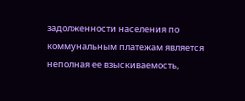задолженности населения по коммунальным платежам является неполная ее взыскиваемость,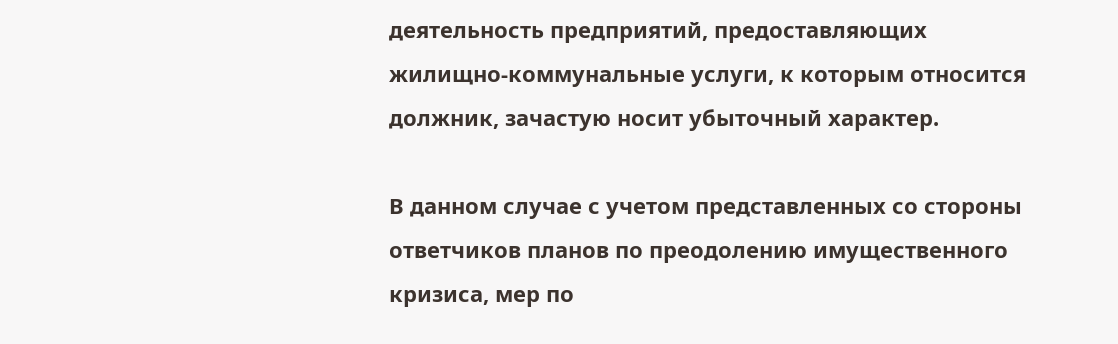деятельность предприятий, предоставляющих жилищно-коммунальные услуги, к которым относится должник, зачастую носит убыточный характер.

В данном случае с учетом представленных со стороны ответчиков планов по преодолению имущественного кризиса, мер по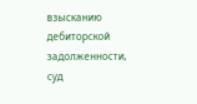взысканию дебиторской задолженности, суд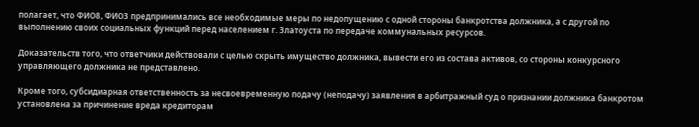полагает, что ФИО8, ФИО3 предпринимались все необходимые меры по недопущению с одной стороны банкротства должника, а с другой по выполнению своих социальных функций перед населением г. Златоуста по передаче коммунальных ресурсов.

Доказательств того, что ответчики действовали с целью скрыть имущество должника, вывести его из состава активов, со стороны конкурсного управляющего должника не представлено.

Кроме того, субсидиарная ответственность за несвоевременную подачу (неподачу) заявления в арбитражный суд о признании должника банкротом установлена за причинение вреда кредиторам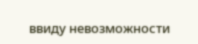ввиду невозможности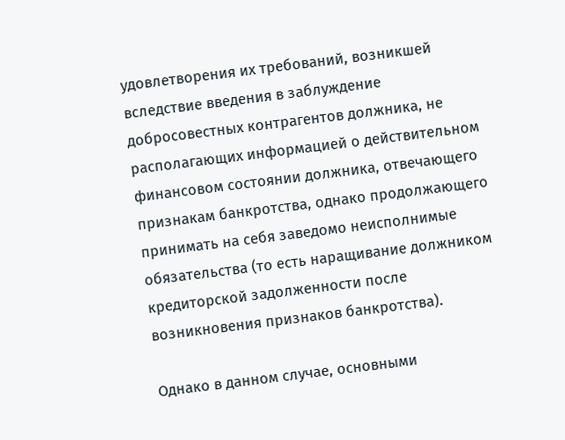удовлетворения их требований, возникшей вследствие введения в заблуждение добросовестных контрагентов должника, не располагающих информацией о действительном финансовом состоянии должника, отвечающего признакам банкротства, однако продолжающего принимать на себя заведомо неисполнимые обязательства (то есть наращивание должником кредиторской задолженности после возникновения признаков банкротства).

Однако в данном случае, основными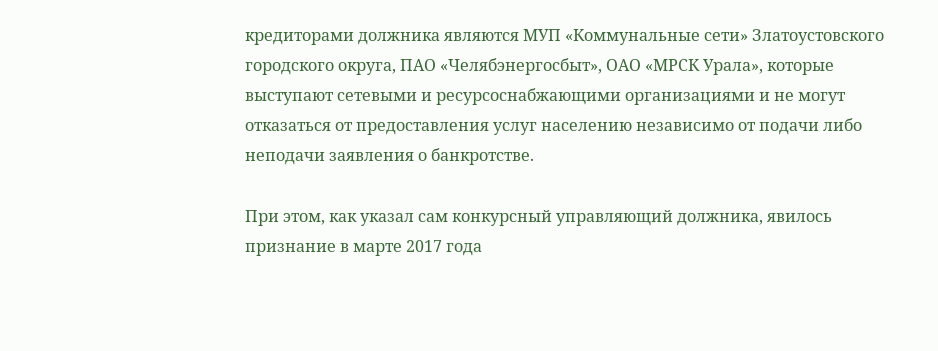кредиторами должника являются МУП «Коммунальные сети» Златоустовского городского округа, ПАО «Челябэнергосбыт», ОАО «МРСК Урала», которые выступают сетевыми и ресурсоснабжающими организациями и не могут отказаться от предоставления услуг населению независимо от подачи либо неподачи заявления о банкротстве.

При этом, как указал сам конкурсный управляющий должника, явилось признание в марте 2017 года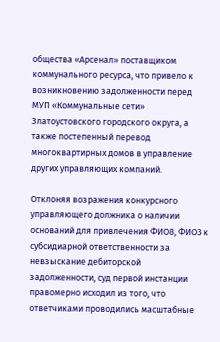общества «Арсенал» поставщиком коммунального ресурса, что привело к возникновению задолженности перед МУП «Коммунальные сети» Златоустовского городского округа, а также постепенный перевод многоквартирных домов в управление других управляющих компаний.

Отклоняя возражения конкурсного управляющего должника о наличии оснований для привлечения ФИО8, ФИО3 к субсидиарной ответственности за невзыскание дебиторской задолженности, суд первой инстанции правомерно исходил из того, что ответчиками проводились масштабные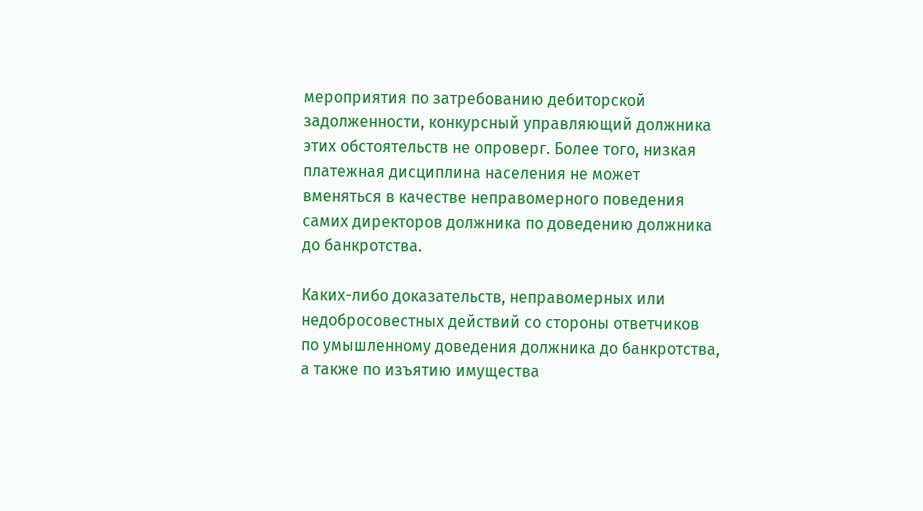мероприятия по затребованию дебиторской задолженности, конкурсный управляющий должника этих обстоятельств не опроверг. Более того, низкая платежная дисциплина населения не может вменяться в качестве неправомерного поведения самих директоров должника по доведению должника до банкротства.

Каких-либо доказательств, неправомерных или недобросовестных действий со стороны ответчиков по умышленному доведения должника до банкротства, а также по изъятию имущества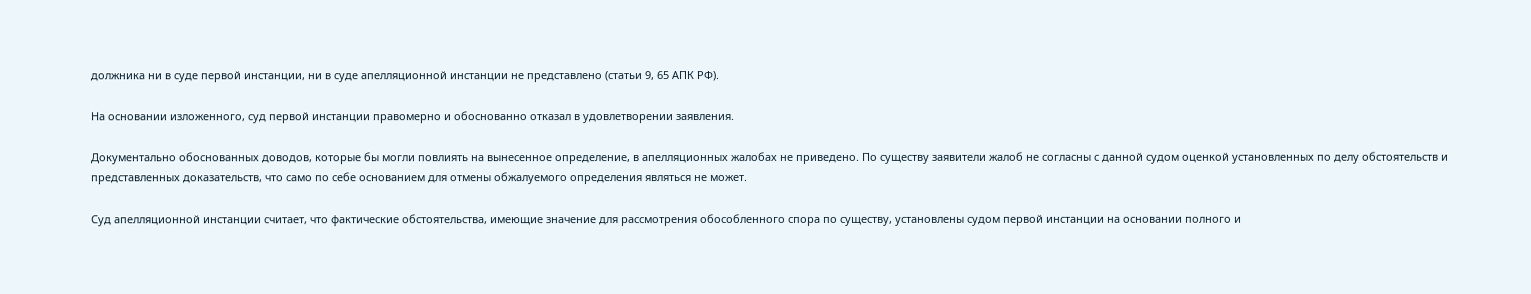должника ни в суде первой инстанции, ни в суде апелляционной инстанции не представлено (статьи 9, 65 АПК РФ).

На основании изложенного, суд первой инстанции правомерно и обоснованно отказал в удовлетворении заявления.

Документально обоснованных доводов, которые бы могли повлиять на вынесенное определение, в апелляционных жалобах не приведено. По существу заявители жалоб не согласны с данной судом оценкой установленных по делу обстоятельств и представленных доказательств, что само по себе основанием для отмены обжалуемого определения являться не может.

Суд апелляционной инстанции считает, что фактические обстоятельства, имеющие значение для рассмотрения обособленного спора по существу, установлены судом первой инстанции на основании полного и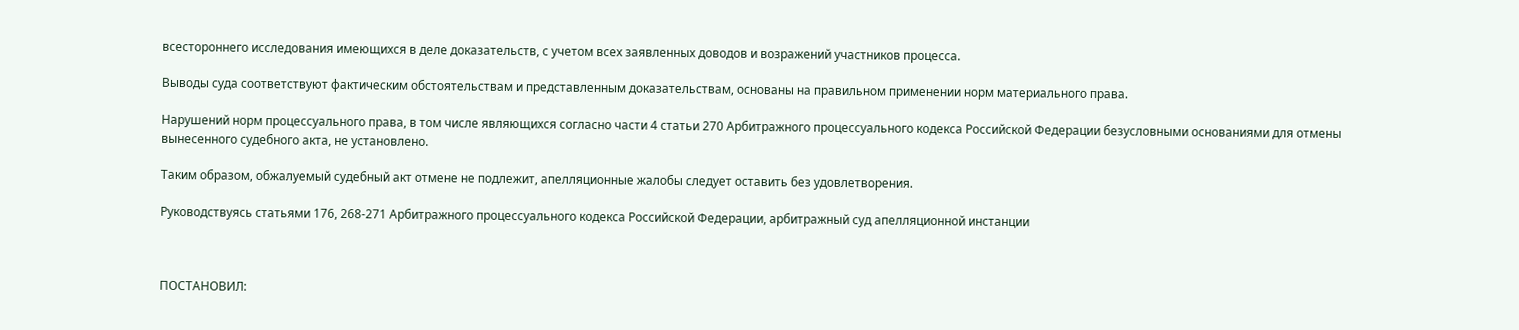всестороннего исследования имеющихся в деле доказательств, с учетом всех заявленных доводов и возражений участников процесса.

Выводы суда соответствуют фактическим обстоятельствам и представленным доказательствам, основаны на правильном применении норм материального права.

Нарушений норм процессуального права, в том числе являющихся согласно части 4 статьи 270 Арбитражного процессуального кодекса Российской Федерации безусловными основаниями для отмены вынесенного судебного акта, не установлено.

Таким образом, обжалуемый судебный акт отмене не подлежит, апелляционные жалобы следует оставить без удовлетворения.

Руководствуясь статьями 176, 268-271 Арбитражного процессуального кодекса Российской Федерации, арбитражный суд апелляционной инстанции



ПОСТАНОВИЛ: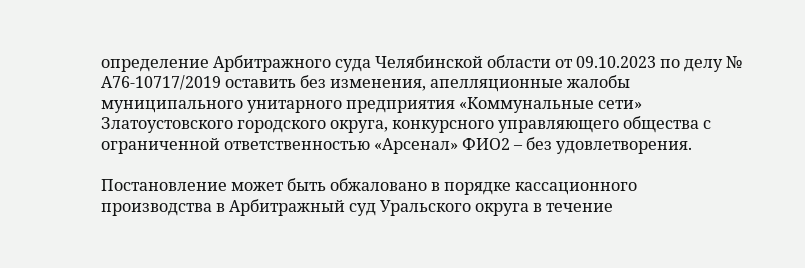определение Арбитражного суда Челябинской области от 09.10.2023 по делу № А76-10717/2019 оставить без изменения, апелляционные жалобы муниципального унитарного предприятия «Коммунальные сети» Златоустовского городского округа, конкурсного управляющего общества с ограниченной ответственностью «Арсенал» ФИО2 – без удовлетворения.

Постановление может быть обжаловано в порядке кассационного производства в Арбитражный суд Уральского округа в течение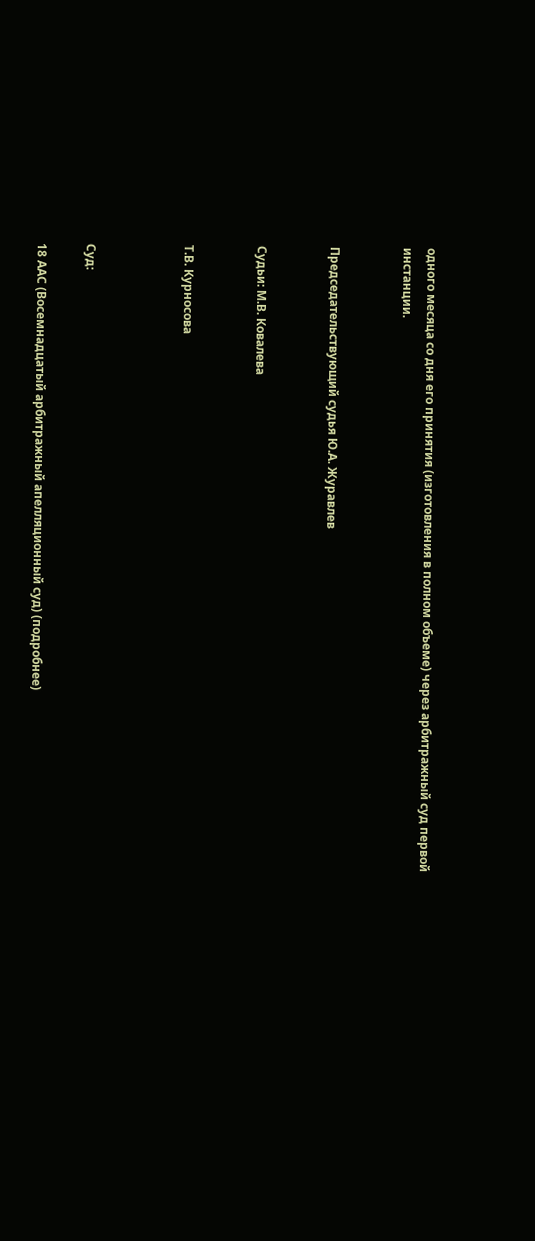одного месяца со дня его принятия (изготовления в полном объеме) через арбитражный суд первой инстанции.


Председательствующий судья Ю.А. Журавлев


Судьи: М.В. Ковалева


Т.В. Курносова



Суд:

18 ААС (Восемнадцатый арбитражный апелляционный суд) (подробнее)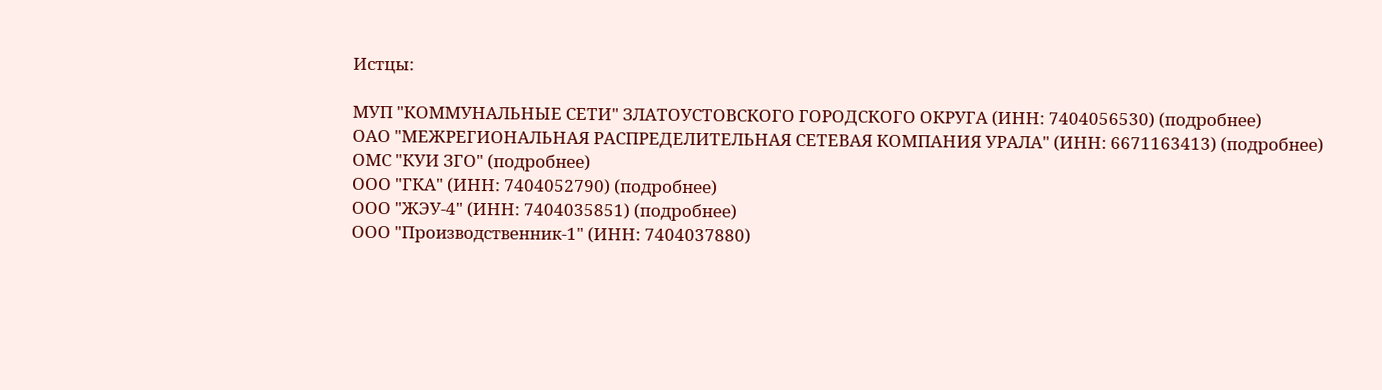Истцы:

МУП "КОММУНАЛЬНЫЕ СЕТИ" ЗЛАТОУСТОВСКОГО ГОРОДСКОГО ОКРУГА (ИНН: 7404056530) (подробнее)
ОАО "МЕЖРЕГИОНАЛЬНАЯ РАСПРЕДЕЛИТЕЛЬНАЯ СЕТЕВАЯ КОМПАНИЯ УРАЛА" (ИНН: 6671163413) (подробнее)
ОМС "КУИ ЗГО" (подробнее)
ООО "ГКА" (ИНН: 7404052790) (подробнее)
ООО "ЖЭУ-4" (ИНН: 7404035851) (подробнее)
ООО "Производственник-1" (ИНН: 7404037880)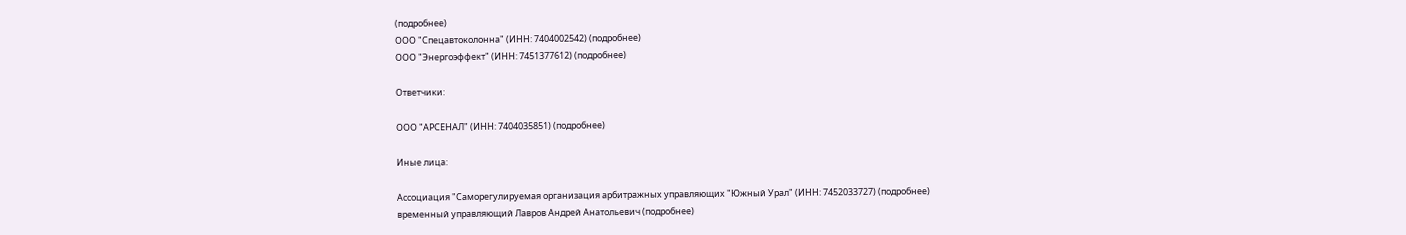(подробнее)
ООО "Спецавтоколонна" (ИНН: 7404002542) (подробнее)
ООО "Энергоэффект" (ИНН: 7451377612) (подробнее)

Ответчики:

ООО "АРСЕНАЛ" (ИНН: 7404035851) (подробнее)

Иные лица:

Ассоциация "Саморегулируемая организация арбитражных управляющих "Южный Урал" (ИНН: 7452033727) (подробнее)
временный управляющий Лавров Андрей Анатольевич (подробнее)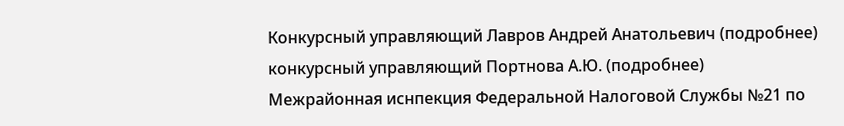Конкурсный управляющий Лавров Андрей Анатольевич (подробнее)
конкурсный управляющий Портнова А.Ю. (подробнее)
Межрайонная иснпекция Федеральной Налоговой Службы №21 по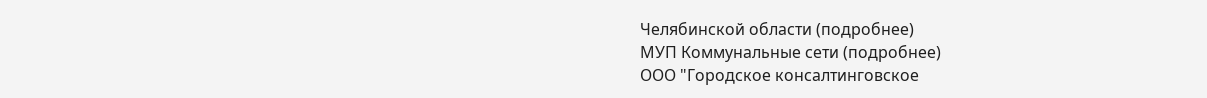Челябинской области (подробнее)
МУП Коммунальные сети (подробнее)
ООО "Городское консалтинговское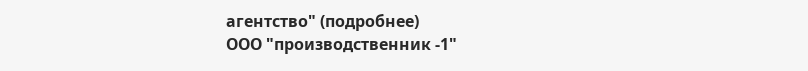агентство" (подробнее)
ООО "производственник -1"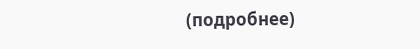(подробнее)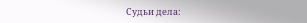Судьи дела: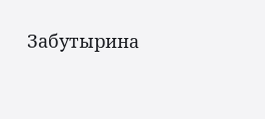Забутырина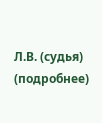Л.В. (судья) (подробнее)